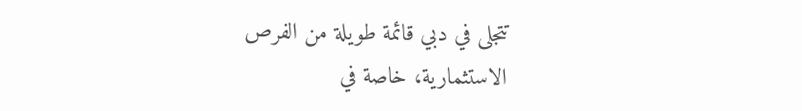تتجلى في دبي قائمة طويلة من الفرص الاستثمارية، خاصة في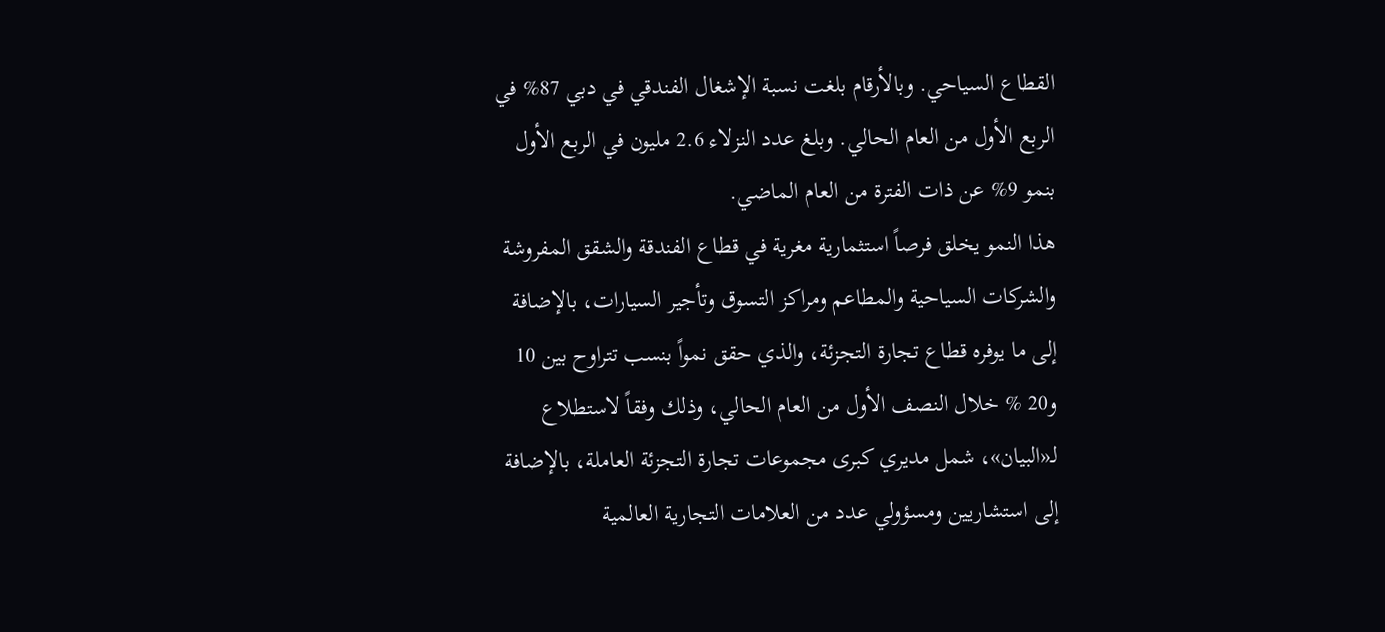القطاع السياحي. وبالأرقام بلغت نسبة الإشغال الفندقي في دبي 87% في الربع الأول من العام الحالي. وبلغ عدد النزلاء 2.6 مليون في الربع الأول بنمو 9% عن ذات الفترة من العام الماضي.
هذا النمو يخلق فرصاً استثمارية مغرية في قطاع الفندقة والشقق المفروشة والشركات السياحية والمطاعم ومراكز التسوق وتأجير السيارات، بالإضافة إلى ما يوفره قطاع تجارة التجزئة، والذي حقق نمواً بنسب تتراوح بين 10 و20 % خلال النصف الأول من العام الحالي، وذلك وفقاً لاستطلاع لـ«البيان»، شمل مديري كبرى مجموعات تجارة التجزئة العاملة، بالإضافة إلى استشاريين ومسؤولي عدد من العلامات التجارية العالمية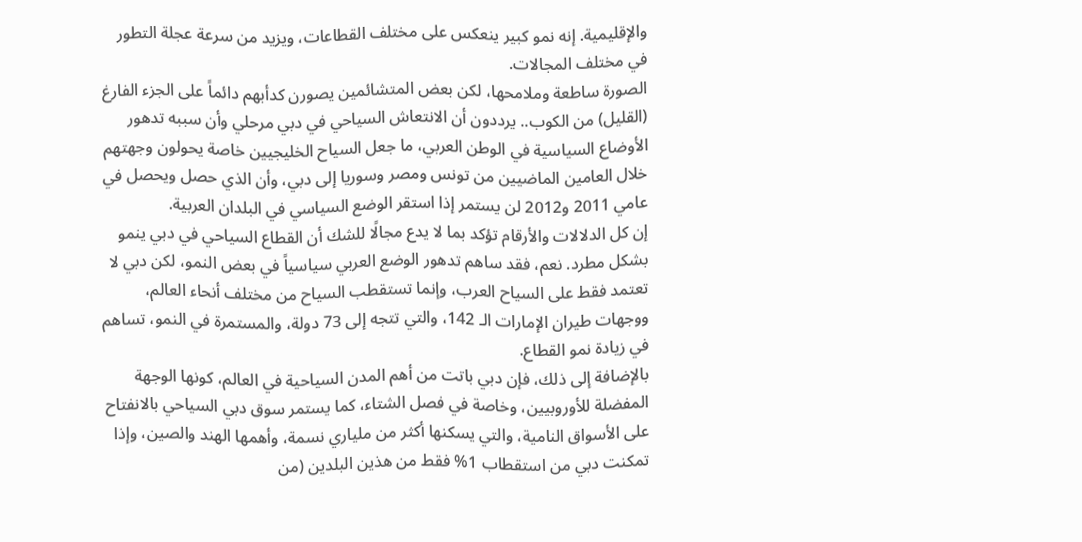والإقليمية. إنه نمو كبير ينعكس على مختلف القطاعات، ويزيد من سرعة عجلة التطور في مختلف المجالات.
الصورة ساطعة وملامحها، لكن بعض المتشائمين يصورن كدأبهم دائماً على الجزء الفارغ (القليل) من الكوب.. يرددون أن الانتعاش السياحي في دبي مرحلي وأن سببه تدهور الأوضاع السياسية في الوطن العربي، ما جعل السياح الخليجيين خاصة يحولون وجهتهم خلال العامين الماضيين من تونس ومصر وسوريا إلى دبي، وأن الذي حصل ويحصل في عامي 2011 و2012 لن يستمر إذا استقر الوضع السياسي في البلدان العربية.
إن كل الدلالات والأرقام تؤكد بما لا يدع مجالًا للشك أن القطاع السياحي في دبي ينمو بشكل مطرد. نعم، فقد ساهم تدهور الوضع العربي سياسياً في بعض النمو، لكن دبي لا تعتمد فقط على السياح العرب، وإنما تستقطب السياح من مختلف أنحاء العالم، ووجهات طيران الإمارات الـ 142، والتي تتجه إلى 73 دولة، والمستمرة في النمو، تساهم في زيادة نمو القطاع.
بالإضافة إلى ذلك، فإن دبي باتت من أهم المدن السياحية في العالم، كونها الوجهة المفضلة للأوروبيين، وخاصة في فصل الشتاء، كما يستمر سوق دبي السياحي بالانفتاح على الأسواق النامية، والتي يسكنها أكثر من ملياري نسمة، وأهمها الهند والصين، وإذا تمكنت دبي من استقطاب 1% فقط من هذين البلدين (من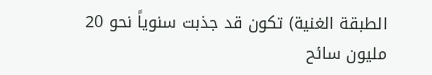الطبقة الغنية) تكون قد جذبت سنوياً نحو 20 مليون سائح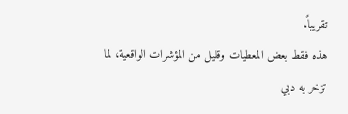تقريباً.
هذه فقط بعض المعطيات وقليل من المؤشرات الواقعية، لما تزخر به دبي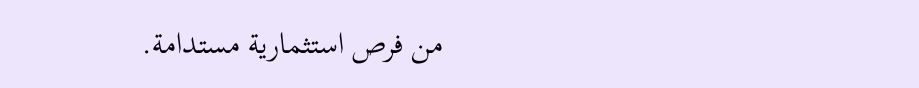من فرص استثمارية مستدامة.